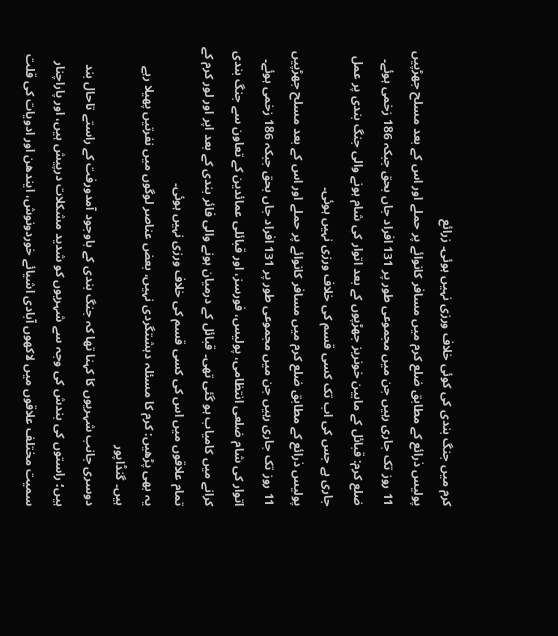کرم میں جنگ بندی کی کوئی خلاف ورزی نہیں ہوئی۔ زرائع
پولیس ذرائع کے مطابق ضلع کرم میں مسافر کانوائے پر حملے اور اس کے بعد مسلح جھڑپیں 11 روز تک جاری رہیں جن میں مجموعی طور پر 131 افراد جاں بحق جبکہ 186 زخمی ہوئے۔
ضلع کرم: قبائل کے مابین خونریز جھڑپوں کے بعد اتوار کی شام ہونے والی جنگ بندی پر عمل جاری ہے جس کی اب تک کسی قسم کی خلاف ورزی نہیں ہوئی۔
پولیس ذرائع کے مطابق ضلع کرم میں مسافر کانوائے پر حملے اور اس کے بعد مسلح جھڑپیں 11 روز تک جاری رہیں جن میں مجموعی طور پر 131 افراد جاں بحق جبکہ 186 زخمی ہوئے۔
اتوار کی شام ضلعی انتظامی، پولیس، فورسز، اور قبائلی عمائدین کے تعاون سے جنگ بندی کرانے میں کامیاب ہو گئی تھی۔ قبائل کے درمیان ہونے والی فائر بندی کے بعد اپر اور لور کرم کے تمام علاقوں میں اس کی کسی قسم کی خلاف ورزی نہیں ہوئی۔
یہ بھی پڑھیں: کرم کا مسئلہ دہشتگردی نہیں، بعض عناصر لوگوں میں نفرتیں پھیلا رہے ہیں۔ گنڈاپور
دوسری جانب شہریوں کا کہنا تھا کہ جنگ بندی کے باوجود آمدورفت کے راستے تاحال بند ہیں؛ راستوں کی بندش کی وجہ سے شہریوں کو شدید مشکلات درپیش ہیں، اور پاراچنار سمیت مختلف علاقوں میں لاکھوں آبادی اشیائے خوردونوش، ایندھن اور ادویات کی قلت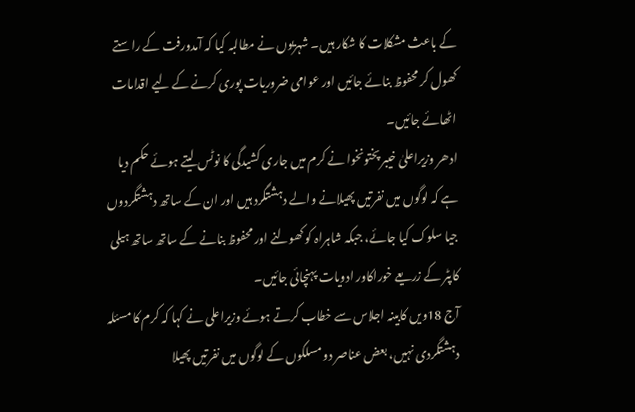کے باعث مشکلات کا شکار ہیں۔ شہریوں نے مطالبہ کیا کہ آمدورفت کے راستے کھول کر محفوظ بنائے جائیں اور عوامی ضروریات پوری کرنے کے لیے اقدامات اٹھائے جائیں۔
ادھر وزیراعلیٰ خیبر پختونخوا نے کرم میں جاری کشیدگی کا نوٹس لیتے ہوئے حکم دیا ہے کہ لوگوں میں نفرتیں پھیلانے والے دہشتگرد ہیں اور ان کے ساتھ دہشتگردوں جیا سلوک کیا جائے، جبکہ شاہراہ کو کھولنے اور محفوظ بنانے کے ساتھ ساتھ ہیلی کاپٹر کے زریعے خوراکاور ادویات پہنچائی جائیں۔
آج 18ویں کابینہ اجلاس سے خطاب کرتے ہوئے وزیراعلی نے کہا کہ کرم کا مسئلہ دہشتگردی نہیں، بعض عناصر دو مسلکوں کے لوگوں میں نفرتیں پھیلا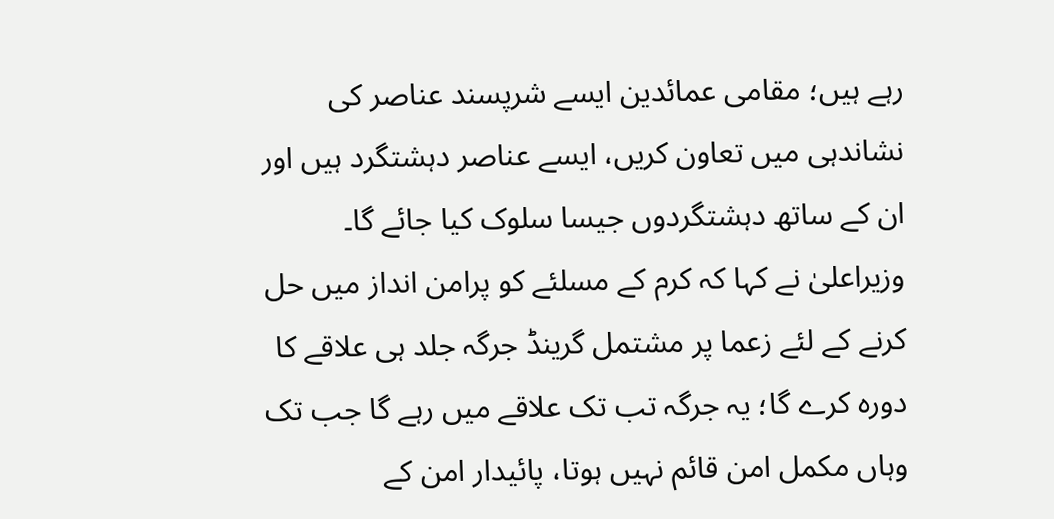رہے ہیں؛ مقامی عمائدین ایسے شرپسند عناصر کی نشاندہی میں تعاون کریں، ایسے عناصر دہشتگرد ہیں اور ان کے ساتھ دہشتگردوں جیسا سلوک کیا جائے گا۔
وزیراعلیٰ نے کہا کہ کرم کے مسلئے کو پرامن انداز میں حل کرنے کے لئے زعما پر مشتمل گرینڈ جرگہ جلد ہی علاقے کا دورہ کرے گا؛ یہ جرگہ تب تک علاقے میں رہے گا جب تک وہاں مکمل امن قائم نہیں ہوتا، پائیدار امن کے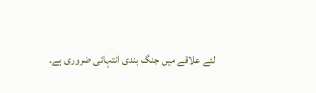لئے علاقے میں جنگ بندی انتہائی ضروری ہے۔